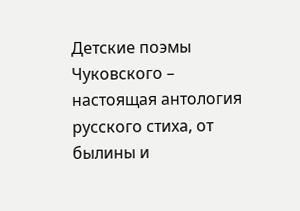Детские поэмы Чуковского – настоящая антология русского стиха, от былины и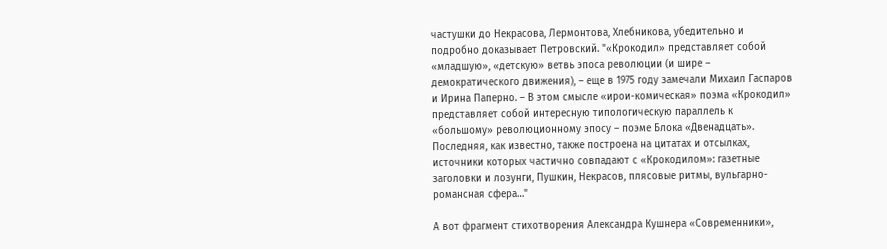частушки до Некрасова, Лермонтова, Хлебникова, убедительно и подробно доказывает Петровский. "«Крокодил» представляет собой «младшую», «детскую» ветвь эпоса революции (и шире – демократического движения), – еще в 1975 году замечали Михаил Гаспаров и Ирина Паперно. – В этом смысле «ирои-комическая» поэма «Крокодил» представляет собой интересную типологическую параллель к «большому» революционному эпосу – поэме Блока «Двенадцать». Последняя, как известно, также построена на цитатах и отсылках, источники которых частично совпадают с «Крокодилом»: газетные заголовки и лозунги, Пушкин, Некрасов, плясовые ритмы, вульгарно-романсная сфера…"

А вот фрагмент стихотворения Александра Кушнера «Современники»,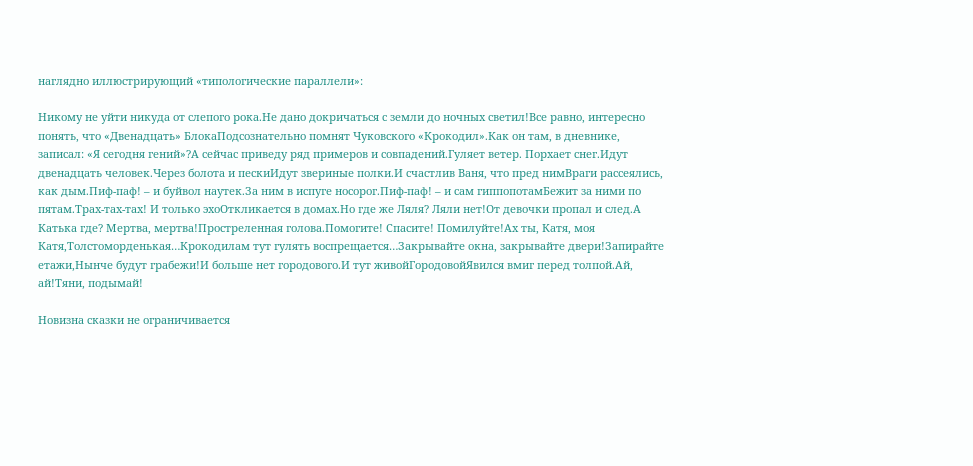наглядно иллюстрирующий «типологические параллели»:

Никому не уйти никуда от слепого рока.Не дано докричаться с земли до ночных светил!Все равно, интересно понять, что «Двенадцать» БлокаПодсознательно помнят Чуковского «Крокодил».Как он там, в дневнике, записал: «Я сегодня гений»?А сейчас приведу ряд примеров и совпадений.Гуляет ветер. Порхает снег.Идут двенадцать человек.Через болота и пескиИдут звериные полки.И счастлив Ваня, что пред нимВраги рассеялись, как дым.Пиф-паф! – и буйвол наутек.За ним в испуге носорог.Пиф-паф! – и сам гиппопотамБежит за ними по пятам.Трах-тах-тах! И только эхоОткликается в домах.Но где же Ляля? Ляли нет!От девочки пропал и след.А Катька где? Мертва, мертва!Простреленная голова.Помогите! Спасите! Помилуйте!Ах ты, Катя, моя Катя,Толстоморденькая…Крокодилам тут гулять воспрещается…Закрывайте окна, закрывайте двери!Запирайте етажи,Нынче будут грабежи!И больше нет городового.И тут живойГородовойЯвился вмиг перед толпой.Ай, ай!Тяни, подымай!

Новизна сказки не ограничивается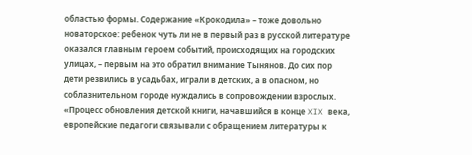областью формы. Содержание «Крокодила» – тоже довольно новаторское: ребенок чуть ли не в первый раз в русской литературе оказался главным героем событий, происходящих на городских улицах, – первым на это обратил внимание Тынянов. До сих пор дети резвились в усадьбах, играли в детских, а в опасном, но соблазнительном городе нуждались в сопровождении взрослых. «Процесс обновления детской книги, начавшийся в конце XIX века, европейские педагоги связывали с обращением литературы к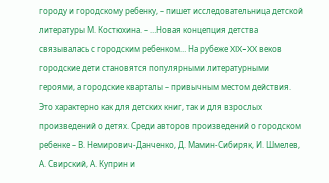городу и городскому ребенку, – пишет исследовательница детской литературы М. Костюхина. – …Новая концепция детства связывалась с городским ребенком… На рубеже XIX–XX веков городские дети становятся популярными литературными героями, а городские кварталы – привычным местом действия. Это характерно как для детских книг, так и для взрослых произведений о детях. Среди авторов произведений о городском ребенке – В. Немирович-Данченко, Д. Мамин-Сибиряк, И. Шмелев, А. Свирский, А. Куприн и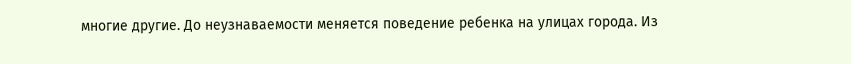многие другие. До неузнаваемости меняется поведение ребенка на улицах города. Из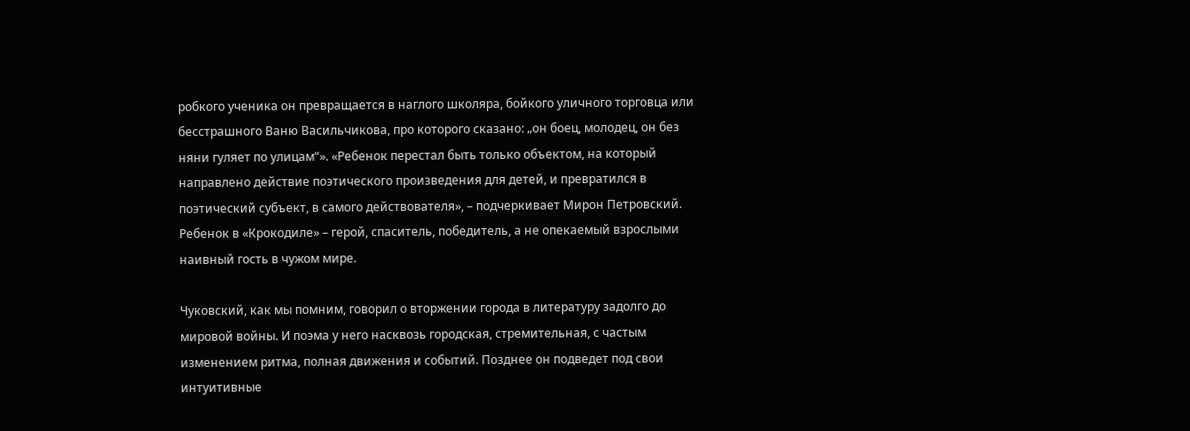робкого ученика он превращается в наглого школяра, бойкого уличного торговца или бесстрашного Ваню Васильчикова, про которого сказано: „он боец, молодец, он без няни гуляет по улицам“». «Ребенок перестал быть только объектом, на который направлено действие поэтического произведения для детей, и превратился в поэтический субъект, в самого действователя», – подчеркивает Мирон Петровский. Ребенок в «Крокодиле» – герой, спаситель, победитель, а не опекаемый взрослыми наивный гость в чужом мире.

Чуковский, как мы помним, говорил о вторжении города в литературу задолго до мировой войны. И поэма у него насквозь городская, стремительная, с частым изменением ритма, полная движения и событий. Позднее он подведет под свои интуитивные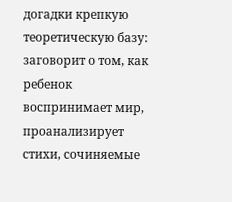догадки крепкую теоретическую базу: заговорит о том, как ребенок воспринимает мир, проанализирует стихи, сочиняемые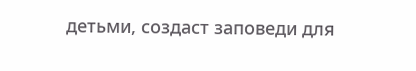детьми, создаст заповеди для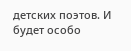детских поэтов. И будет особо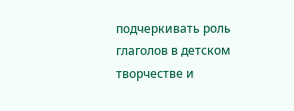подчеркивать роль глаголов в детском творчестве и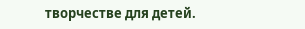творчестве для детей.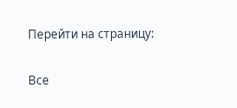Перейти на страницу:

Все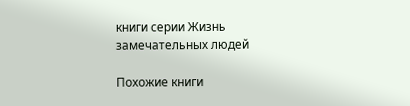книги серии Жизнь замечательных людей

Похожие книги